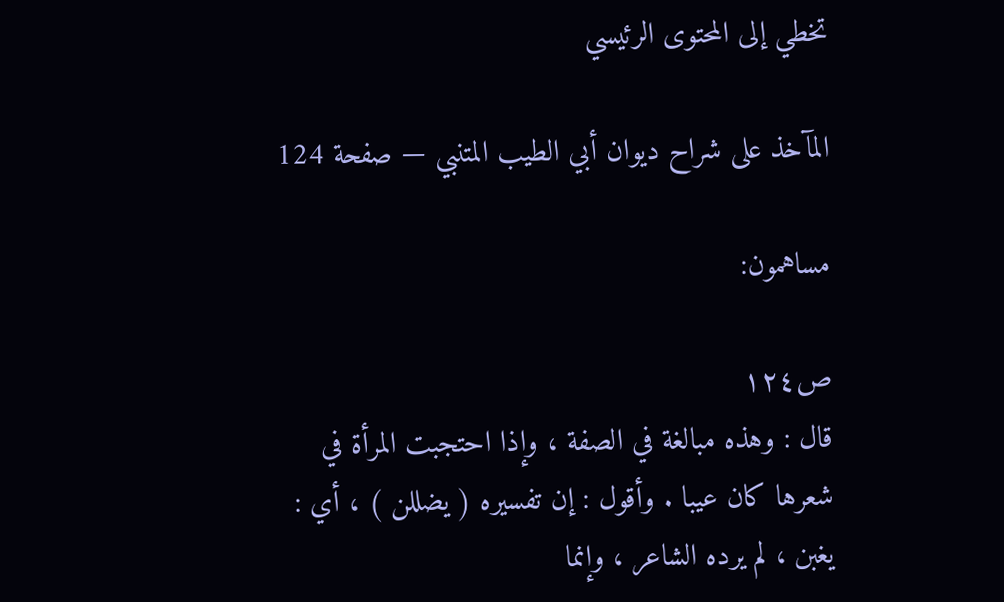تخطي إلى المحتوى الرئيسي

المآخذ على شراح ديوان أبي الطيب المتنبي — صفحة 124

مساهمون:

ص١٢٤
قال : وهذه مبالغة في الصفة ، وإذا احتجبت المرأة في شعرها كان عيبا . وأقول : إن تفسيره ( يضللن ) ، أي : يغبن ، لم يرده الشاعر ، وإنما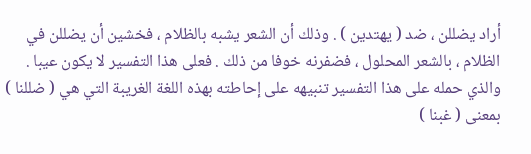أراد يضللن ، ضد ( يهتدين ) . وذلك أن الشعر يشبه بالظلام ، فخشين أن يضللن في الظلام ، بالشعر المحلول ، فضفرنه خوفا من ذلك . فعلى هذا التفسير لا يكون عيبا . والذي حمله على هذا التفسير تنبيهه على إحاطته بهذه اللغة الغريبة التي هي ( ضللنا ) بمعنى ( غبنا )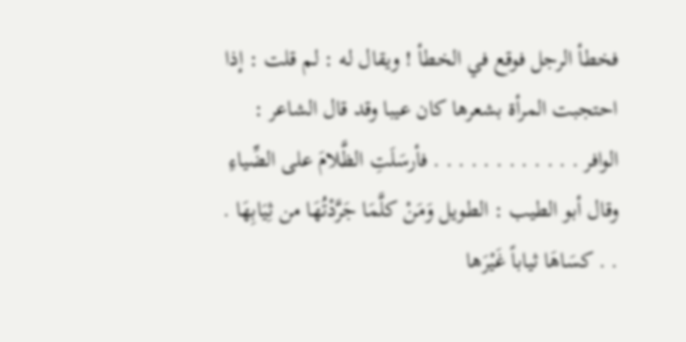فخطأ الرجل فوقع في الخطأ ! ويقال له : لم قلت : إذا احتجبت المرأة بشعرها كان عيبا وقد قال الشاعر : الوافر . . . . . . . . . . . . فأرسَلَتِ الظَّلامَ على الضِّياءِ وقال أبو الطيب : الطويل وَمَنْ كلَّمَا جَرَّدْتُهَا من ثِيَابِهَا . . . كسَاهَا ثياباً غَيْرَها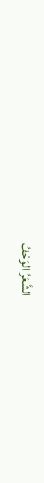الشَّعَرُ الوَحْفُ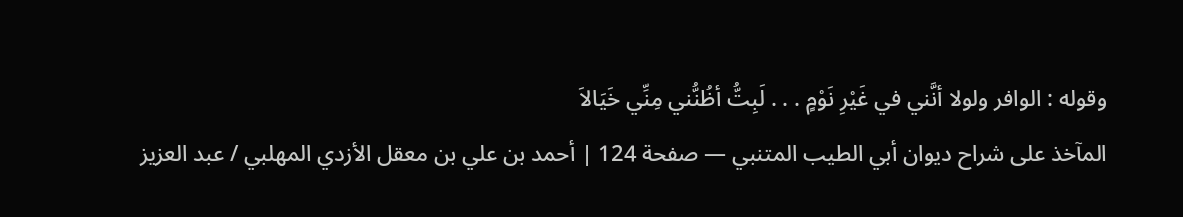وقوله : الوافر ولولا أنَّني في غَيْرِ نَوْمٍ . . . لَبِتُّ أظُنُّني مِنِّي خَيَالاَ
المآخذ على شراح ديوان أبي الطيب المتنبي — صفحة 124 | أحمد بن علي بن معقل الأزدي المهلبي / عبد العزيز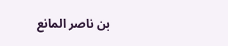بن ناصر المانع